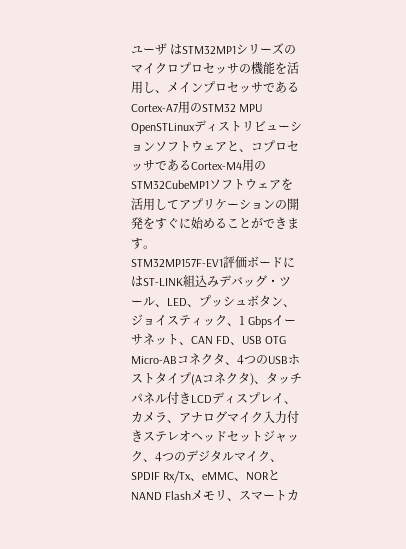ユーザ はSTM32MP1シリーズのマイクロプロセッサの機能を活用し、メインプロセッサであるCortex-A7用のSTM32 MPU OpenSTLinuxディストリビューションソフトウェアと、コプロセッサであるCortex-M4用のSTM32CubeMP1ソフトウェアを活用してアプリケーションの開発をすぐに始めることができます。
STM32MP157F-EV1評価ボードにはST-LINK組込みデバッグ・ツール、LED、プッシュボタン、ジョイスティック、1 Gbpsイーサネット、CAN FD、USB OTG Micro-ABコネクタ、4つのUSBホストタイプ(Aコネクタ)、タッチパネル付きLCDディスプレイ、カメラ、アナログマイク入力付きステレオヘッドセットジャック、4つのデジタルマイク、SPDIF Rx/Tx、eMMC、NORとNAND Flashメモリ、スマートカ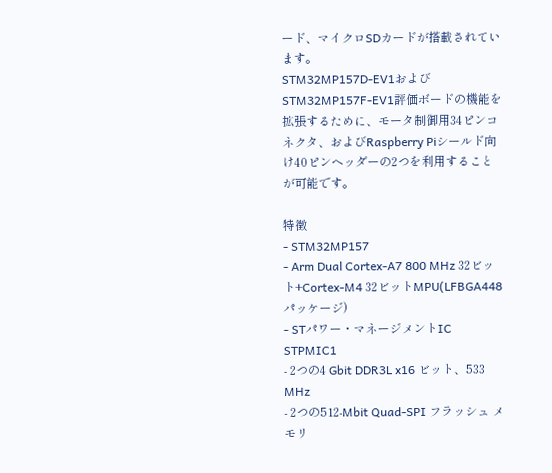ード、マイクロSDカードが搭載されています。
STM32MP157D-EV1およびSTM32MP157F-EV1評価ボードの機能を拡張するために、モータ制御用34ピンコネクタ、およびRaspberry Piシールド向け40ピンヘッダーの2つを利用することが可能です。

特徴
- STM32MP157
- Arm Dual Cortex-A7 800 MHz 32ビット+Cortex-M4 32ビットMPU(LFBGA448パッケージ)
- STパワー・マネージメントIC STPMIC1
- 2つの4 Gbit DDR3L x16 ビット、533 MHz
- 2つの512-Mbit Quad-SPI フラッシュ メモリ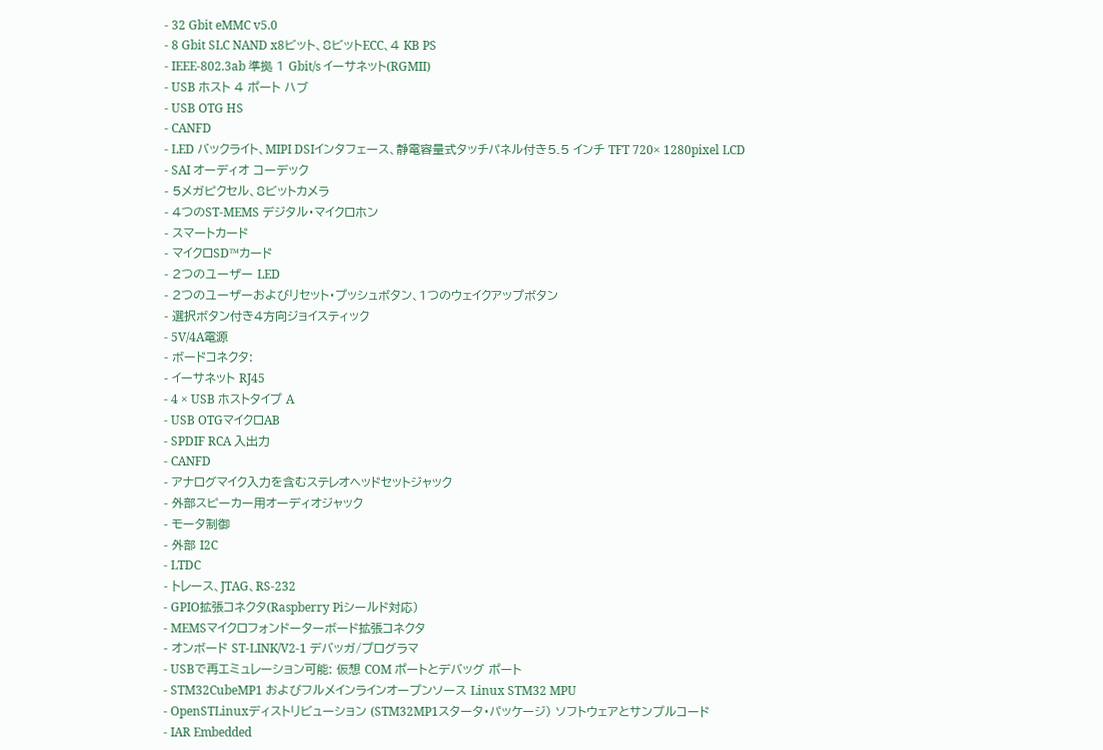- 32 Gbit eMMC v5.0
- 8 Gbit SLC NAND x8ビット、8ビットECC、4 KB PS
- IEEE-802.3ab 準拠 1 Gbit/s イーサネット(RGMII)
- USB ホスト 4 ポート ハブ
- USB OTG HS
- CANFD
- LED バックライト、MIPI DSIインタフェース、静電容量式タッチパネル付き5.5 インチ TFT 720× 1280pixel LCD
- SAI オーディオ コーデック
- 5メガピクセル、8ビットカメラ
- 4つのST-MEMS デジタル・マイクロホン
- スマートカード
- マイクロSD™カード
- 2つのユーザー LED
- 2つのユーザーおよびリセット・プッシュボタン、1つのウェイクアップボタン
- 選択ボタン付き4方向ジョイスティック
- 5V/4A電源
- ボードコネクタ:
- イーサネット RJ45
- 4 × USB ホストタイプ A
- USB OTGマイクロAB
- SPDIF RCA 入出力
- CANFD
- アナログマイク入力を含むステレオヘッドセットジャック
- 外部スピーカー用オーディオジャック
- モータ制御
- 外部 I2C
- LTDC
- トレース、JTAG、RS-232
- GPIO拡張コネクタ(Raspberry Piシールド対応)
- MEMSマイクロフォンドーターボード拡張コネクタ
- オンボード ST-LINK/V2-1 デバッガ/プログラマ
- USBで再エミュレーション可能: 仮想 COM ポートとデバッグ ポート
- STM32CubeMP1 およびフルメインラインオープンソース Linux STM32 MPU
- OpenSTLinuxディストリビューション (STM32MP1スタータ・パッケージ) ソフトウェアとサンプルコード
- IAR Embedded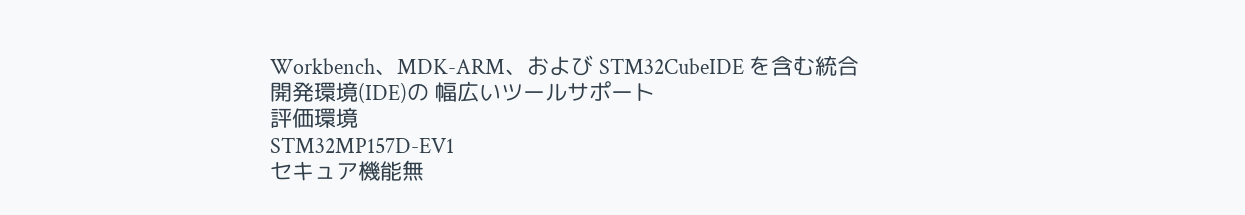Workbench、MDK-ARM、および STM32CubeIDE を含む統合開発環境(IDE)の 幅広いツールサポート
評価環境
STM32MP157D-EV1
セキュア機能無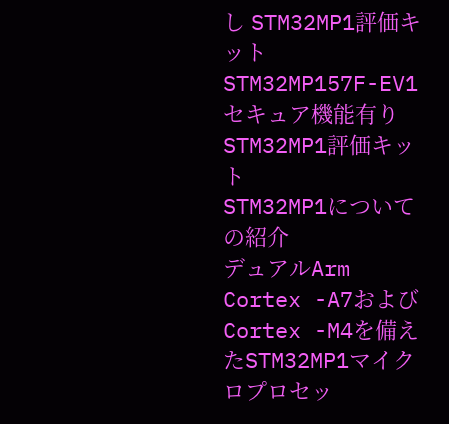し STM32MP1評価キット
STM32MP157F-EV1
セキュア機能有り STM32MP1評価キット
STM32MP1についての紹介
デュアルArm Cortex -A7およびCortex -M4を備えたSTM32MP1マイクロプロセッ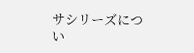サシリーズについ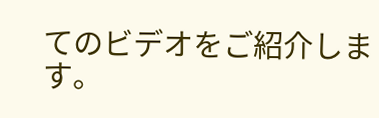てのビデオをご紹介します。